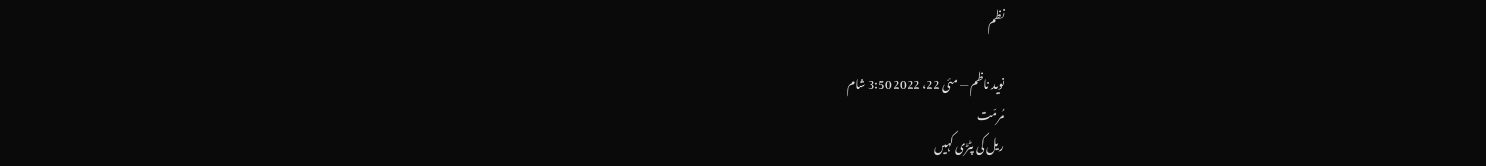نظم

نوید ناظم — مئی 22، 2022 3:50 شام
مُرمّت
ریل کی پٹڑی کہیں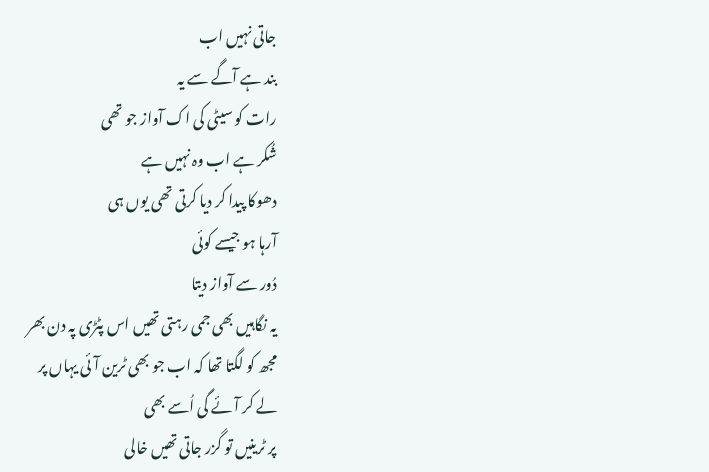جاتی نہیں اب
بند ہے آگے سے یہ
رات کو سیٹی کی اک آواز جو تھی
شُکر ہے اب وہ نہیں ہے
دھوکا پیدا کر دیا کرتی تھی یوں ہی
آرہا ہو جیسے کوئی
دُور سے آواز دیتا
یہ نگاہیں بھی جمی رہتی تھیں اس پٹڑی پہ دن بھر
مجھ کو لگتا تھا کہ اب جو بھی ٹرین آئی یہاں پر
لے کر آئے گی اُسے بھی
پر ٹرینیں تو گزر جاتی تھیں خالی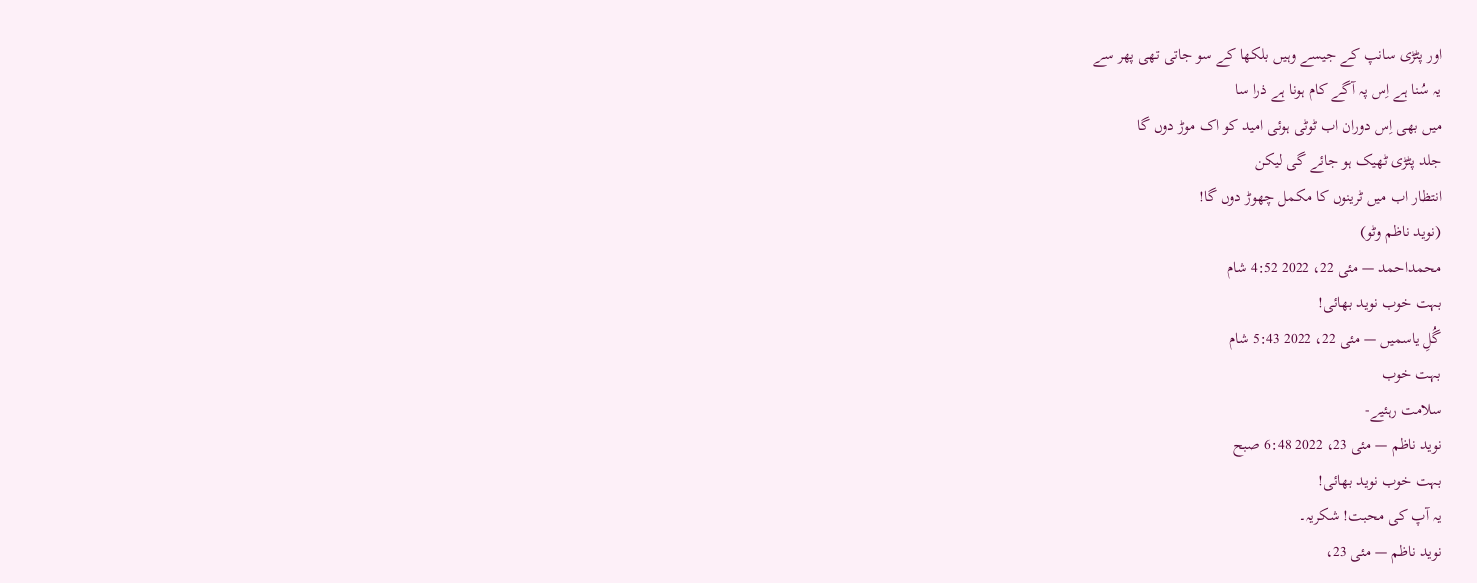اور پٹڑی سانپ کے جیسے وہیں بلکھا کے سو جاتی تھی پھر سے
یہ سُنا ہے اِس پہ آگے کام ہونا ہے ذرا سا
میں بھی اِس دوران اب ٹوٹی ہوئی امید کو اک موڑ دوں گا
جلد پٹڑی ٹھیک ہو جائے گی لیکن
انتظار اب میں ٹرینوں کا مکمل چھوڑ دوں گا!
(نوید ناظم وٹو)
محمداحمد — مئی 22، 2022 4:52 شام
بہت خوب نوید بھائی!
گُلِ یاسمیں — مئی 22، 2022 5:43 شام
بہت خوب
سلامت رہئیے-
نوید ناظم — مئی 23، 2022 6:48 صبح
بہت خوب نوید بھائی!
یہ آپ کی محبت! شکریہ۔
نوید ناظم — مئی 23،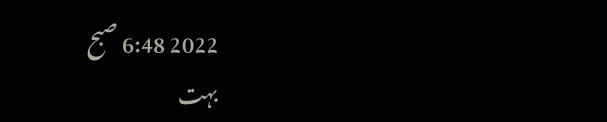2022 6:48 صبح
بہت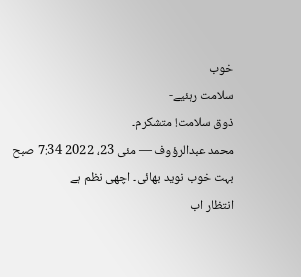خوب
سلامت رہئیے-
ذوق سلامت! متشکرم۔
محمد عبدالرؤوف — مئی 23، 2022 7:34 صبح
بہت خوب نوید بھائی۔ اچھی نظم ہے
انتظار اب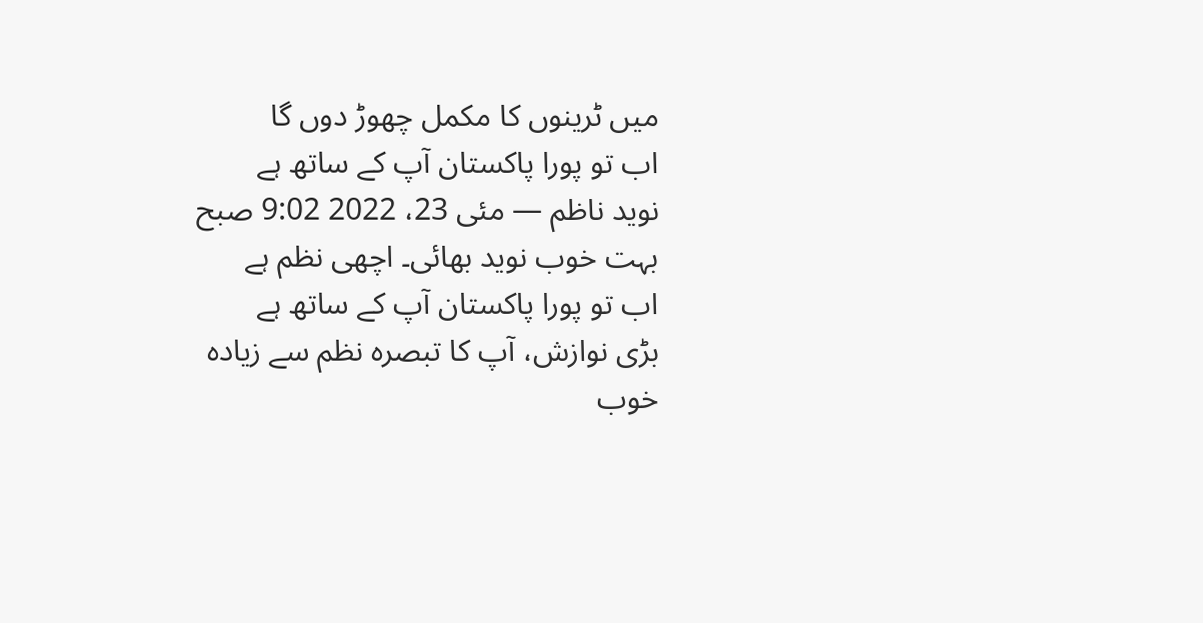میں ٹرینوں کا مکمل چھوڑ دوں گا
اب تو پورا پاکستان آپ کے ساتھ ہے
نوید ناظم — مئی 23، 2022 9:02 صبح
بہت خوب نوید بھائی۔ اچھی نظم ہے
اب تو پورا پاکستان آپ کے ساتھ ہے
بڑی نوازش، آپ کا تبصرہ نظم سے زیادہ خوب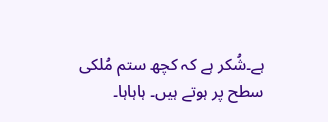ہے۔شُکر ہے کہ کچھ ستم مُلکی سطح پر ہوتے ہیں۔ ہاہاہا۔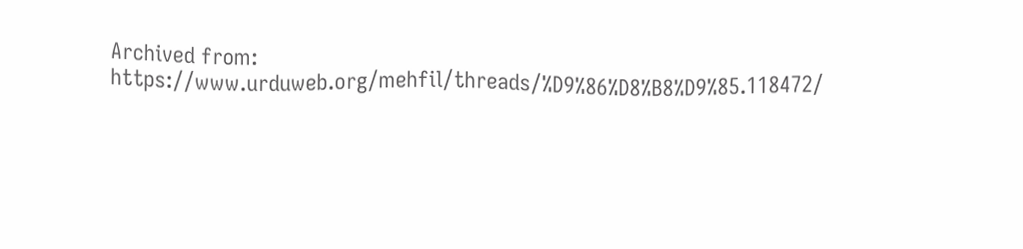Archived from: https://www.urduweb.org/mehfil/threads/%D9%86%D8%B8%D9%85.118472/